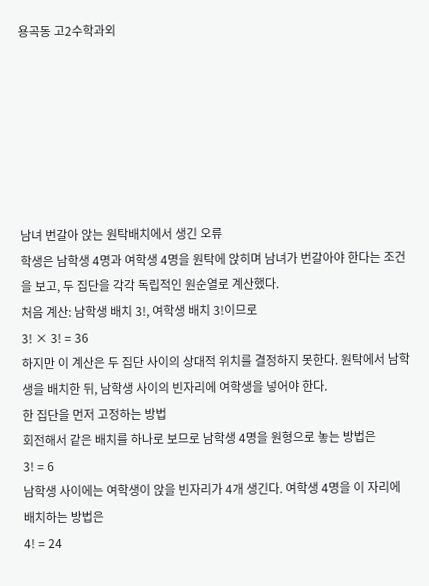용곡동 고2수학과외







남녀 번갈아 앉는 원탁배치에서 생긴 오류
학생은 남학생 4명과 여학생 4명을 원탁에 앉히며 남녀가 번갈아야 한다는 조건을 보고, 두 집단을 각각 독립적인 원순열로 계산했다.
처음 계산: 남학생 배치 3!, 여학생 배치 3!이므로
3! × 3! = 36
하지만 이 계산은 두 집단 사이의 상대적 위치를 결정하지 못한다. 원탁에서 남학생을 배치한 뒤, 남학생 사이의 빈자리에 여학생을 넣어야 한다.
한 집단을 먼저 고정하는 방법
회전해서 같은 배치를 하나로 보므로 남학생 4명을 원형으로 놓는 방법은
3! = 6
남학생 사이에는 여학생이 앉을 빈자리가 4개 생긴다. 여학생 4명을 이 자리에 배치하는 방법은
4! = 24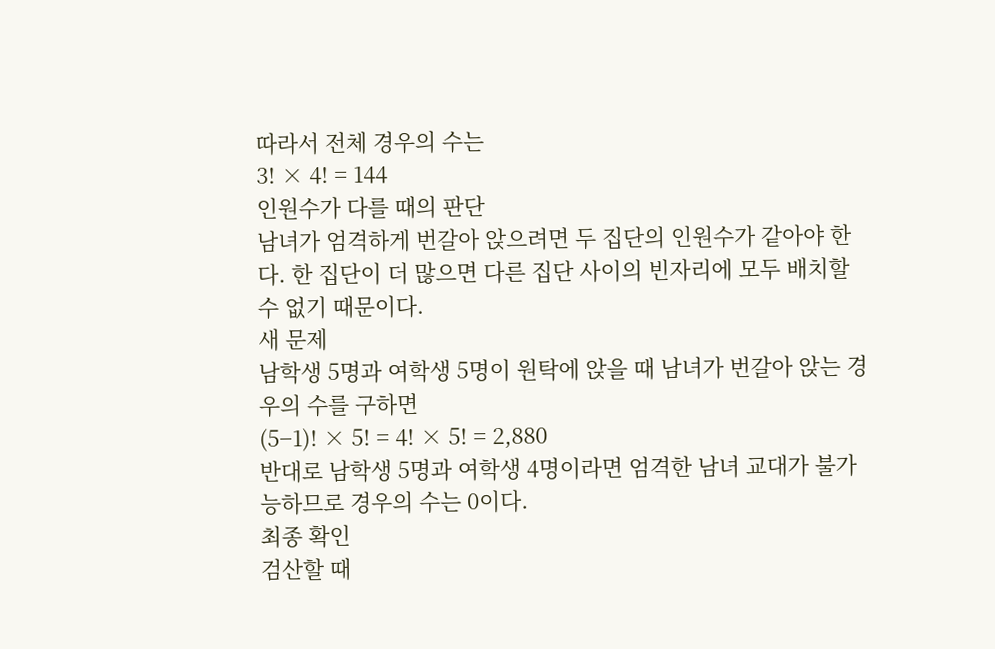따라서 전체 경우의 수는
3! × 4! = 144
인원수가 다를 때의 판단
남녀가 엄격하게 번갈아 앉으려면 두 집단의 인원수가 같아야 한다. 한 집단이 더 많으면 다른 집단 사이의 빈자리에 모두 배치할 수 없기 때문이다.
새 문제
남학생 5명과 여학생 5명이 원탁에 앉을 때 남녀가 번갈아 앉는 경우의 수를 구하면
(5−1)! × 5! = 4! × 5! = 2,880
반대로 남학생 5명과 여학생 4명이라면 엄격한 남녀 교대가 불가능하므로 경우의 수는 0이다.
최종 확인
검산할 때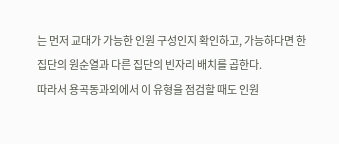는 먼저 교대가 가능한 인원 구성인지 확인하고, 가능하다면 한 집단의 원순열과 다른 집단의 빈자리 배치를 곱한다.
따라서 용곡동과외에서 이 유형을 점검할 때도 인원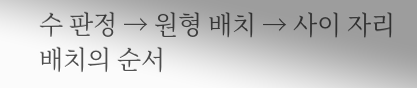수 판정 → 원형 배치 → 사이 자리 배치의 순서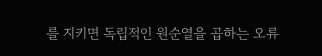를 지키면 독립적인 원순열을 곱하는 오류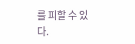를 피할 수 있다.